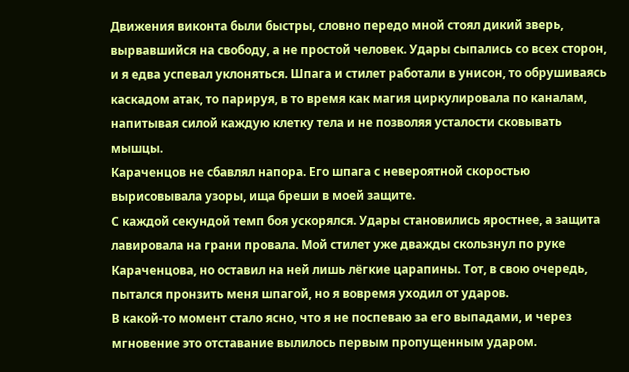Движения виконта были быстры, словно передо мной стоял дикий зверь, вырвавшийся на свободу, а не простой человек. Удары сыпались со всех сторон, и я едва успевал уклоняться. Шпага и стилет работали в унисон, то обрушиваясь каскадом атак, то парируя, в то время как магия циркулировала по каналам, напитывая силой каждую клетку тела и не позволяя усталости сковывать мышцы.
Караченцов не сбавлял напора. Его шпага с невероятной скоростью вырисовывала узоры, ища бреши в моей защите.
С каждой секундой темп боя ускорялся. Удары становились яростнее, а защита лавировала на грани провала. Мой стилет уже дважды скользнул по руке Караченцова, но оставил на ней лишь лёгкие царапины. Тот, в свою очередь, пытался пронзить меня шпагой, но я вовремя уходил от ударов.
В какой-то момент стало ясно, что я не поспеваю за его выпадами, и через мгновение это отставание вылилось первым пропущенным ударом.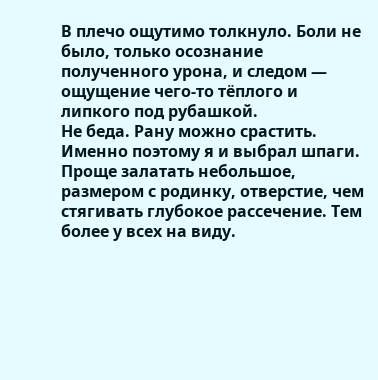В плечо ощутимо толкнуло. Боли не было, только осознание полученного урона, и следом — ощущение чего-то тёплого и липкого под рубашкой.
Не беда. Рану можно срастить. Именно поэтому я и выбрал шпаги. Проще залатать небольшое, размером с родинку, отверстие, чем стягивать глубокое рассечение. Тем более у всех на виду.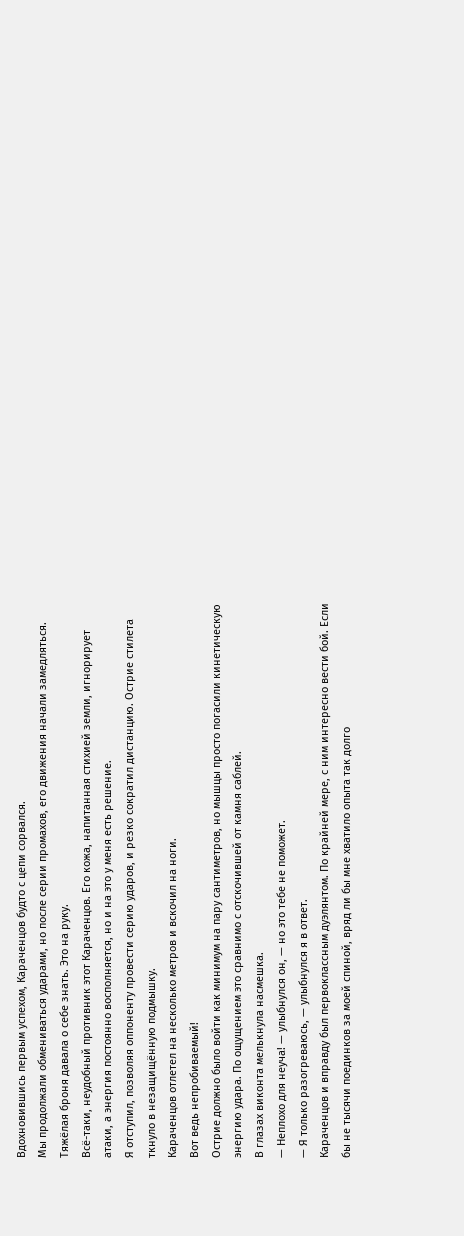Вдохновившись первым успехом, Караченцов будто с цепи сорвался.
Мы продолжали обмениваться ударами, но после серии промахов, его движения начали замедляться. Тяжёлая броня давала о себе знать. Это на руку.
Всё-таки, неудобный противник этот Караченцов. Его кожа, напитанная стихией земли, игнорирует атаки, а энергия постоянно восполняется, но и на это у меня есть решение.
Я отступил, позволяя оппоненту провести серию ударов, и резко сократил дистанцию. Острие стилета ткнуло в незащищённую подмышку.
Караченцов отлетел на несколько метров и вскочил на ноги.
Вот ведь непробиваемый!
Острие должно было войти как минимум на пару сантиметров, но мышцы просто погасили кинетическую энергию удара. По ощущением это сравнимо с отскочившей от камня саблей.
В глазах виконта мелькнула насмешка.
— Неплохо для неуча! — улыбнулся он, — но это тебе не поможет.
— Я только разогреваюсь, — улыбнулся я в ответ.
Караченцов и вправду был первоклассным дуэлянтом. По крайней мере, с ним интересно вести бой. Если бы не тысячи поединков за моей спиной, вряд ли бы мне хватило опыта так долго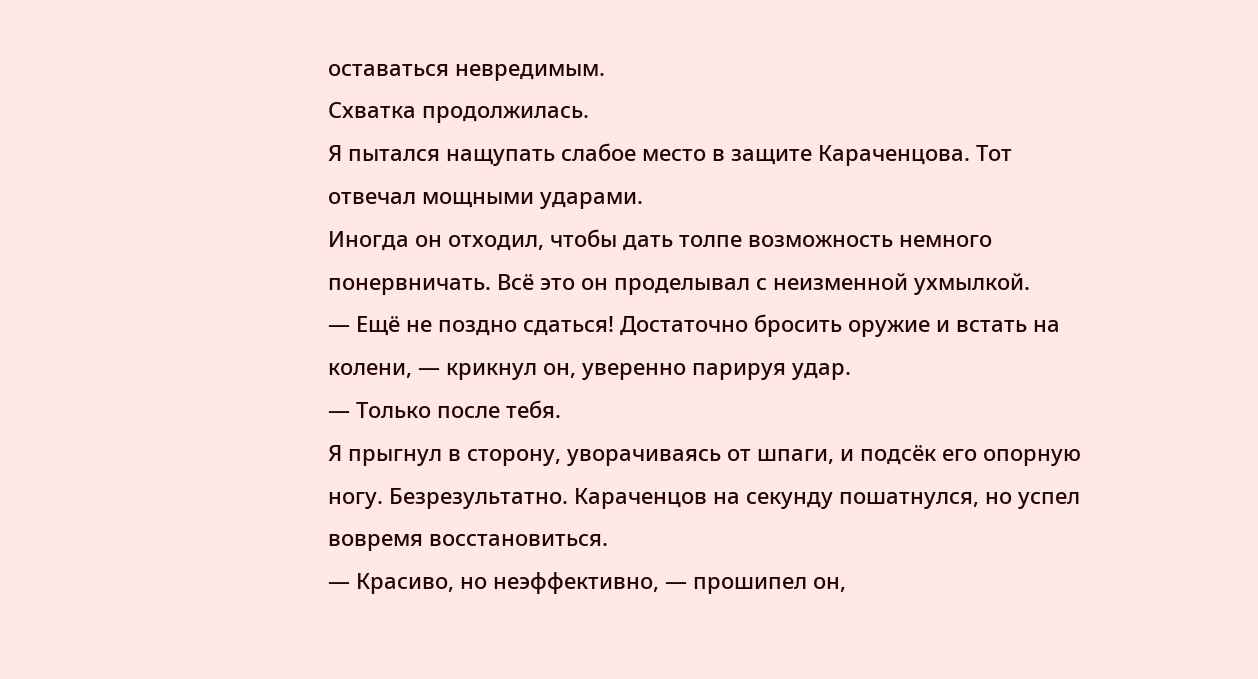оставаться невредимым.
Схватка продолжилась.
Я пытался нащупать слабое место в защите Караченцова. Тот отвечал мощными ударами.
Иногда он отходил, чтобы дать толпе возможность немного понервничать. Всё это он проделывал с неизменной ухмылкой.
— Ещё не поздно сдаться! Достаточно бросить оружие и встать на колени, — крикнул он, уверенно парируя удар.
— Только после тебя.
Я прыгнул в сторону, уворачиваясь от шпаги, и подсёк его опорную ногу. Безрезультатно. Караченцов на секунду пошатнулся, но успел вовремя восстановиться.
— Красиво, но неэффективно, — прошипел он,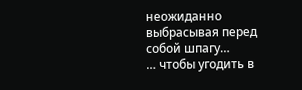неожиданно выбрасывая перед собой шпагу…
… чтобы угодить в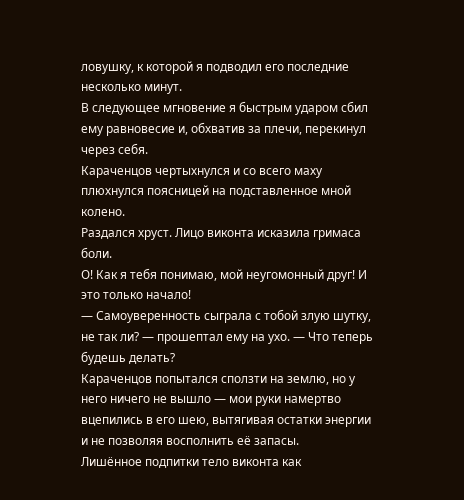ловушку, к которой я подводил его последние несколько минут.
В следующее мгновение я быстрым ударом сбил ему равновесие и, обхватив за плечи, перекинул через себя.
Караченцов чертыхнулся и со всего маху плюхнулся поясницей на подставленное мной колено.
Раздался хруст. Лицо виконта исказила гримаса боли.
О! Как я тебя понимаю, мой неугомонный друг! И это только начало!
— Самоуверенность сыграла с тобой злую шутку, не так ли? — прошептал ему на ухо. — Что теперь будешь делать?
Караченцов попытался сползти на землю, но у него ничего не вышло — мои руки намертво вцепились в его шею, вытягивая остатки энергии и не позволяя восполнить её запасы.
Лишённое подпитки тело виконта как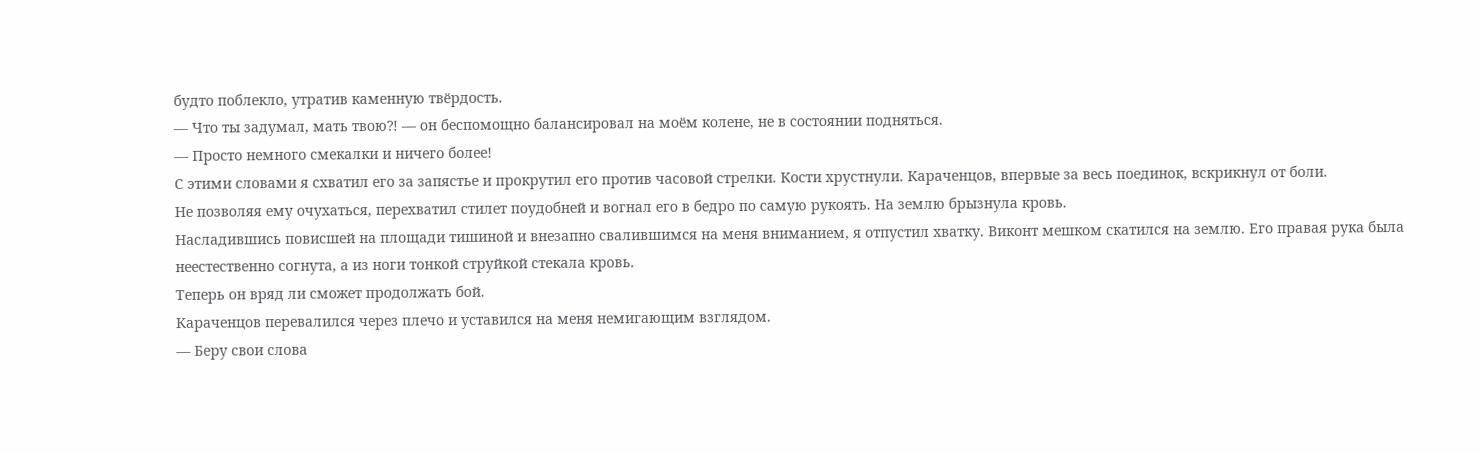будто поблекло, утратив каменную твёрдость.
— Что ты задумал, мать твою⁈ — он беспомощно балансировал на моём колене, не в состоянии подняться.
— Просто немного смекалки и ничего более!
С этими словами я схватил его за запястье и прокрутил его против часовой стрелки. Кости хрустнули. Караченцов, впервые за весь поединок, вскрикнул от боли.
Не позволяя ему очухаться, перехватил стилет поудобней и вогнал его в бедро по самую рукоять. На землю брызнула кровь.
Насладившись повисшей на площади тишиной и внезапно свалившимся на меня вниманием, я отпустил хватку. Виконт мешком скатился на землю. Его правая рука была неестественно согнута, а из ноги тонкой струйкой стекала кровь.
Теперь он вряд ли сможет продолжать бой.
Караченцов перевалился через плечо и уставился на меня немигающим взглядом.
— Беру свои слова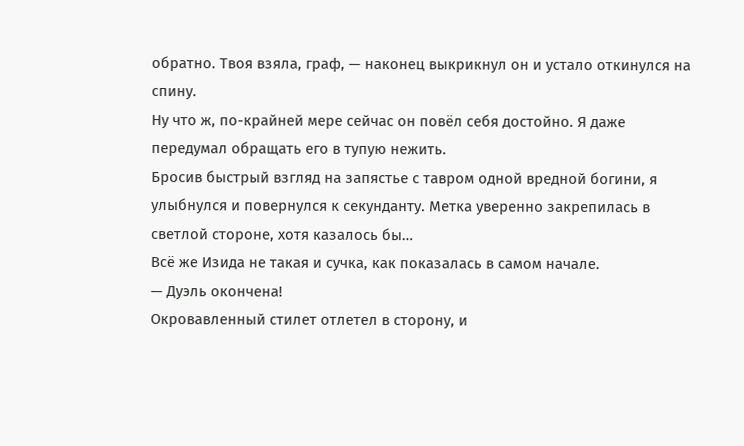обратно. Твоя взяла, граф, — наконец выкрикнул он и устало откинулся на спину.
Ну что ж, по-крайней мере сейчас он повёл себя достойно. Я даже передумал обращать его в тупую нежить.
Бросив быстрый взгляд на запястье с тавром одной вредной богини, я улыбнулся и повернулся к секунданту. Метка уверенно закрепилась в светлой стороне, хотя казалось бы…
Всё же Изида не такая и сучка, как показалась в самом начале.
— Дуэль окончена!
Окровавленный стилет отлетел в сторону, и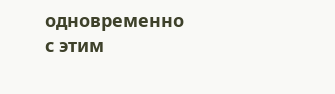одновременно с этим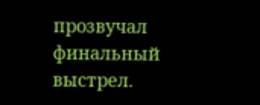прозвучал финальный выстрел.